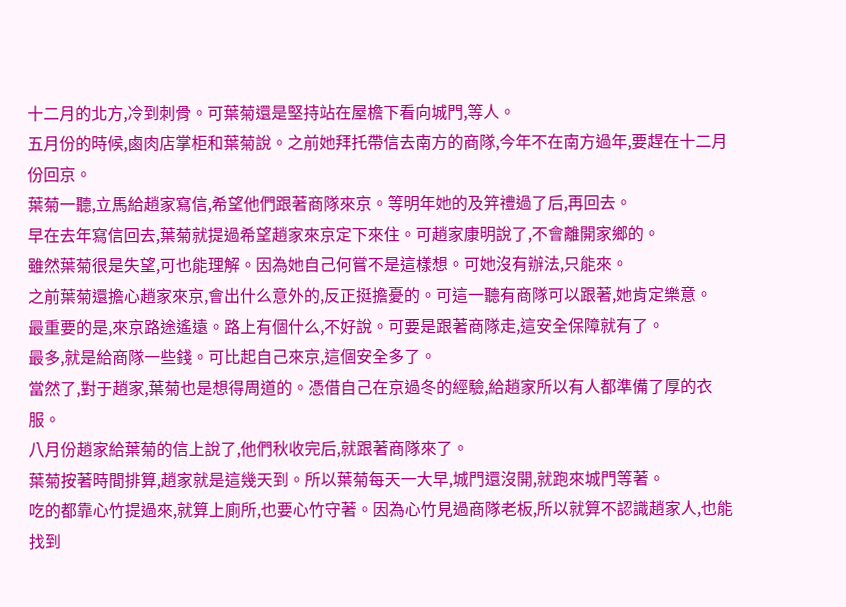十二月的北方,冷到刺骨。可葉菊還是堅持站在屋檐下看向城門,等人。
五月份的時候,鹵肉店掌柜和葉菊說。之前她拜托帶信去南方的商隊,今年不在南方過年,要趕在十二月份回京。
葉菊一聽,立馬給趙家寫信,希望他們跟著商隊來京。等明年她的及笄禮過了后,再回去。
早在去年寫信回去,葉菊就提過希望趙家來京定下來住。可趙家康明說了,不會離開家鄉的。
雖然葉菊很是失望,可也能理解。因為她自己何嘗不是這樣想。可她沒有辦法,只能來。
之前葉菊還擔心趙家來京,會出什么意外的,反正挺擔憂的。可這一聽有商隊可以跟著,她肯定樂意。
最重要的是,來京路途遙遠。路上有個什么,不好說。可要是跟著商隊走,這安全保障就有了。
最多,就是給商隊一些錢。可比起自己來京,這個安全多了。
當然了,對于趙家,葉菊也是想得周道的。憑借自己在京過冬的經驗,給趙家所以有人都準備了厚的衣服。
八月份趙家給葉菊的信上說了,他們秋收完后,就跟著商隊來了。
葉菊按著時間排算,趙家就是這幾天到。所以葉菊每天一大早,城門還沒開,就跑來城門等著。
吃的都靠心竹提過來,就算上廁所,也要心竹守著。因為心竹見過商隊老板,所以就算不認識趙家人,也能找到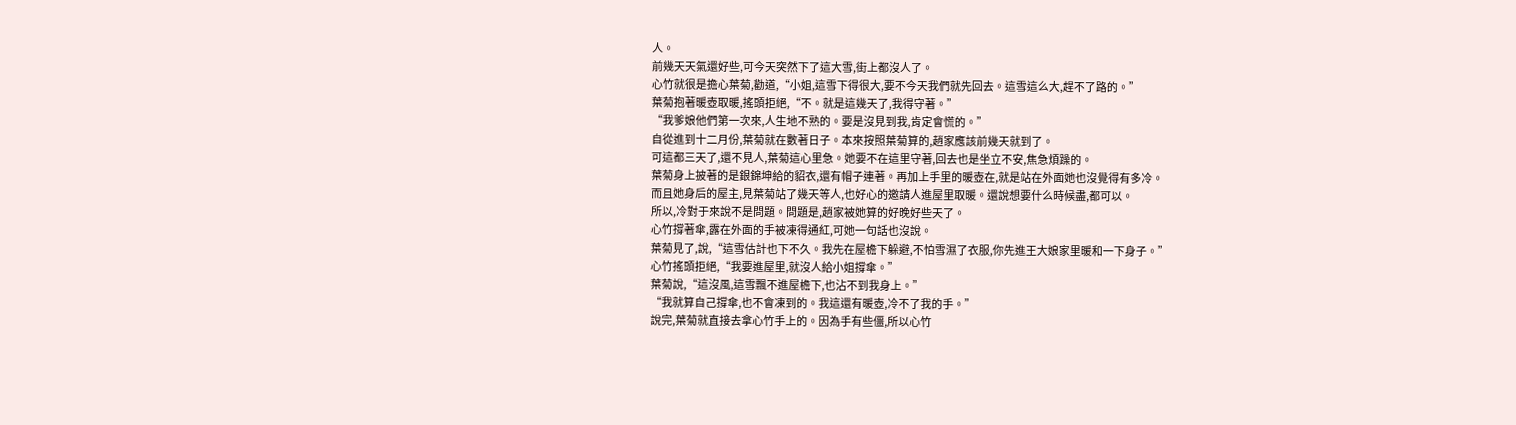人。
前幾天天氣還好些,可今天突然下了這大雪,街上都沒人了。
心竹就很是擔心葉菊,勸道,“小姐,這雪下得很大,要不今天我們就先回去。這雪這么大,趕不了路的。”
葉菊抱著暖壺取暖,搖頭拒絕,“不。就是這幾天了,我得守著。”
“我爹娘他們第一次來,人生地不熟的。要是沒見到我,肯定會慌的。”
自從進到十二月份,葉菊就在數著日子。本來按照葉菊算的,趙家應該前幾天就到了。
可這都三天了,還不見人,葉菊這心里急。她要不在這里守著,回去也是坐立不安,焦急煩躁的。
葉菊身上披著的是銀錦坤給的貂衣,還有帽子連著。再加上手里的暖壺在,就是站在外面她也沒覺得有多冷。
而且她身后的屋主,見葉菊站了幾天等人,也好心的邀請人進屋里取暖。還說想要什么時候盡,都可以。
所以,冷對于來說不是問題。問題是,趙家被她算的好晚好些天了。
心竹撐著傘,露在外面的手被凍得通紅,可她一句話也沒說。
葉菊見了,說,“這雪估計也下不久。我先在屋檐下躲避,不怕雪濕了衣服,你先進王大娘家里暖和一下身子。”
心竹搖頭拒絕,“我要進屋里,就沒人給小姐撐傘。”
葉菊說,“這沒風,這雪飄不進屋檐下,也沾不到我身上。”
“我就算自己撐傘,也不會凍到的。我這還有暖壺,冷不了我的手。”
說完,葉菊就直接去拿心竹手上的。因為手有些僵,所以心竹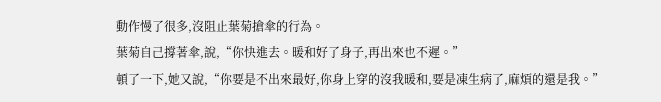動作慢了很多,沒阻止葉菊搶傘的行為。
葉菊自己撐著傘,說,“你快進去。暖和好了身子,再出來也不遲。”
頓了一下,她又說,“你要是不出來最好,你身上穿的沒我暖和,要是凍生病了,麻煩的還是我。”